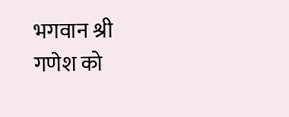भगवान श्री गणेश को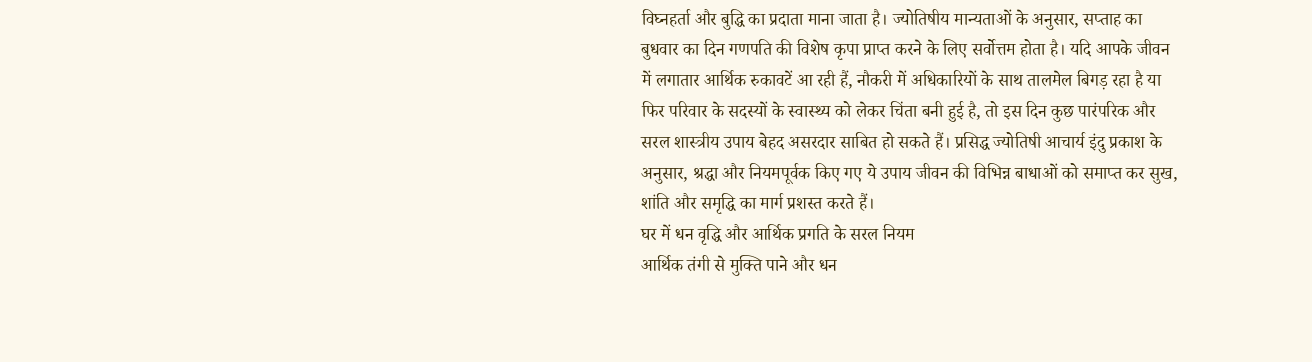विघ्नहर्ता और बुद्धि का प्रदाता माना जाता है। ज्योतिषीय मान्यताओं के अनुसार, सप्ताह का बुधवार का दिन गणपति की विशेष कृपा प्राप्त करने के लिए सर्वोत्तम होता है। यदि आपके जीवन में लगातार आर्थिक रुकावटें आ रही हैं, नौकरी में अधिकारियों के साथ तालमेल बिगड़ रहा है या फिर परिवार के सदस्यों के स्वास्थ्य को लेकर चिंता बनी हुई है, तो इस दिन कुछ पारंपरिक और सरल शास्त्रीय उपाय बेहद असरदार साबित हो सकते हैं। प्रसिद्ध ज्योतिषी आचार्य इंदु प्रकाश के अनुसार, श्रद्धा और नियमपूर्वक किए गए ये उपाय जीवन की विभिन्न बाधाओं को समाप्त कर सुख, शांति और समृद्धि का मार्ग प्रशस्त करते हैं।
घर में धन वृद्धि और आर्थिक प्रगति के सरल नियम
आर्थिक तंगी से मुक्ति पाने और धन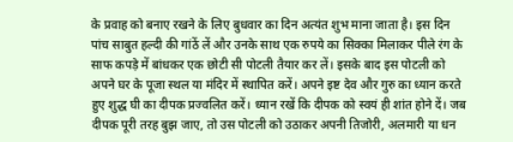के प्रवाह को बनाए रखने के लिए बुधवार का दिन अत्यंत शुभ माना जाता है। इस दिन पांच साबुत हल्दी की गांठें लें और उनके साथ एक रुपये का सिक्का मिलाकर पीले रंग के साफ कपड़े में बांधकर एक छोटी सी पोटली तैयार कर लें। इसके बाद इस पोटली को अपने घर के पूजा स्थल या मंदिर में स्थापित करें। अपने इष्ट देव और गुरु का ध्यान करते हुए शुद्ध घी का दीपक प्रज्वलित करें। ध्यान रखें कि दीपक को स्वयं ही शांत होने दें। जब दीपक पूरी तरह बुझ जाए, तो उस पोटली को उठाकर अपनी तिजोरी, अलमारी या धन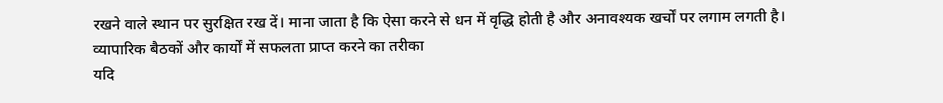रखने वाले स्थान पर सुरक्षित रख दें। माना जाता है कि ऐसा करने से धन में वृद्धि होती है और अनावश्यक खर्चों पर लगाम लगती है।
व्यापारिक बैठकों और कार्यों में सफलता प्राप्त करने का तरीका
यदि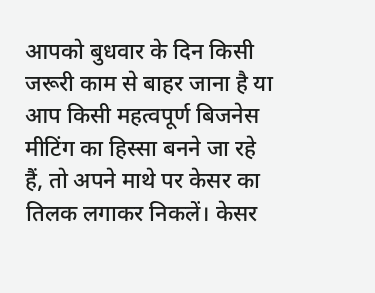आपको बुधवार के दिन किसी जरूरी काम से बाहर जाना है या आप किसी महत्वपूर्ण बिजनेस मीटिंग का हिस्सा बनने जा रहे हैं, तो अपने माथे पर केसर का तिलक लगाकर निकलें। केसर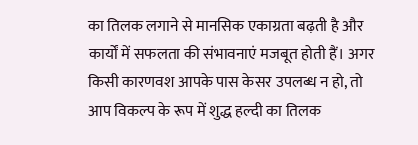का तिलक लगाने से मानसिक एकाग्रता बढ़ती है और कार्यों में सफलता की संभावनाएं मजबूत होती हैं। अगर किसी कारणवश आपके पास केसर उपलब्ध न हो, तो आप विकल्प के रूप में शुद्ध हल्दी का तिलक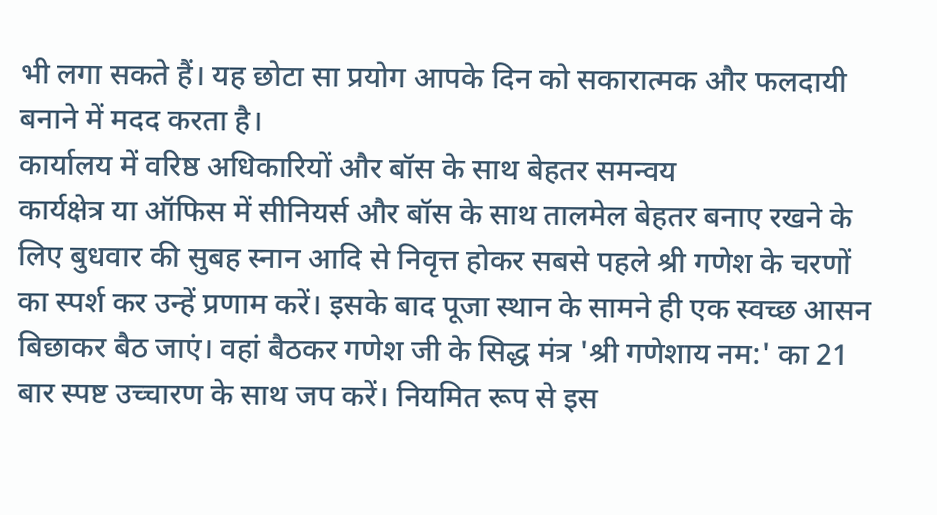भी लगा सकते हैं। यह छोटा सा प्रयोग आपके दिन को सकारात्मक और फलदायी बनाने में मदद करता है।
कार्यालय में वरिष्ठ अधिकारियों और बॉस के साथ बेहतर समन्वय
कार्यक्षेत्र या ऑफिस में सीनियर्स और बॉस के साथ तालमेल बेहतर बनाए रखने के लिए बुधवार की सुबह स्नान आदि से निवृत्त होकर सबसे पहले श्री गणेश के चरणों का स्पर्श कर उन्हें प्रणाम करें। इसके बाद पूजा स्थान के सामने ही एक स्वच्छ आसन बिछाकर बैठ जाएं। वहां बैठकर गणेश जी के सिद्ध मंत्र 'श्री गणेशाय नम:' का 21 बार स्पष्ट उच्चारण के साथ जप करें। नियमित रूप से इस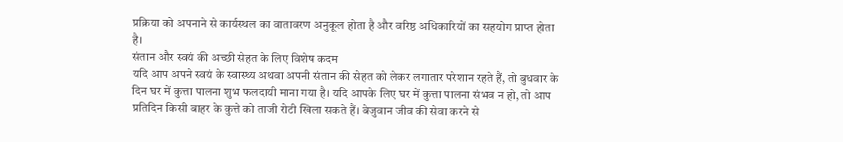प्रक्रिया को अपनाने से कार्यस्थल का वातावरण अनुकूल होता है और वरिष्ठ अधिकारियों का सहयोग प्राप्त होता है।
संतान और स्वयं की अच्छी सेहत के लिए विशेष कदम
यदि आप अपने स्वयं के स्वास्थ्य अथवा अपनी संतान की सेहत को लेकर लगातार परेशान रहते हैं, तो बुधवार के दिन घर में कुत्ता पालना शुभ फलदायी माना गया है। यदि आपके लिए घर में कुत्ता पालना संभव न हो, तो आप प्रतिदिन किसी बाहर के कुत्ते को ताजी रोटी खिला सकते हैं। बेजुवान जीव की सेवा करने से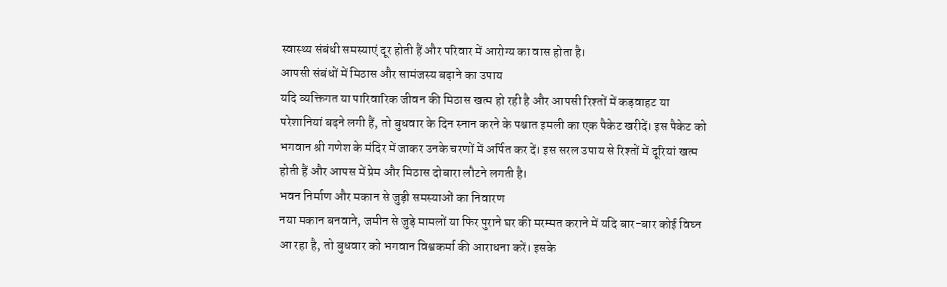स्वास्थ्य संबंधी समस्याएं दूर होती हैं और परिवार में आरोग्य का वास होता है।
आपसी संबंधों में मिठास और सामंजस्य बढ़ाने का उपाय
यदि व्यक्तिगत या पारिवारिक जीवन की मिठास खत्म हो रही है और आपसी रिश्तों में कड़वाहट या परेशानियां बढ़ने लगी हैं, तो बुधवार के दिन स्नान करने के पश्चात इमली का एक पैकेट खरीदें। इस पैकेट को भगवान श्री गणेश के मंदिर में जाकर उनके चरणों में अर्पित कर दें। इस सरल उपाय से रिश्तों में दूरियां खत्म होती हैं और आपस में प्रेम और मिठास दोबारा लौटने लगती है।
भवन निर्माण और मकान से जुड़ी समस्याओं का निवारण
नया मकान बनवाने, जमीन से जुड़े मामलों या फिर पुराने घर की मरम्मत कराने में यदि बार-बार कोई विघ्न आ रहा है, तो बुधवार को भगवान विश्वकर्मा की आराधना करें। इसके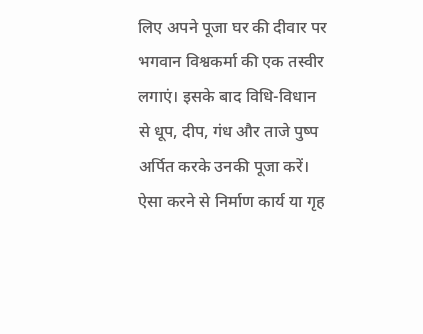लिए अपने पूजा घर की दीवार पर भगवान विश्वकर्मा की एक तस्वीर लगाएं। इसके बाद विधि-विधान से धूप, दीप, गंध और ताजे पुष्प अर्पित करके उनकी पूजा करें। ऐसा करने से निर्माण कार्य या गृह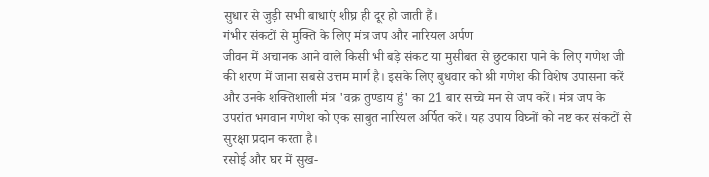सुधार से जुड़ी सभी बाधाएं शीघ्र ही दूर हो जाती हैं।
गंभीर संकटों से मुक्ति के लिए मंत्र जप और नारियल अर्पण
जीवन में अचानक आने वाले किसी भी बड़े संकट या मुसीबत से छुटकारा पाने के लिए गणेश जी की शरण में जाना सबसे उत्तम मार्ग है। इसके लिए बुधवार को श्री गणेश की विशेष उपासना करें और उनके शक्तिशाली मंत्र 'वक्र तुण्डाय हुं' का 21 बार सच्चे मन से जप करें। मंत्र जप के उपरांत भगवान गणेश को एक साबुत नारियल अर्पित करें। यह उपाय विघ्नों को नष्ट कर संकटों से सुरक्षा प्रदान करता है।
रसोई और घर में सुख-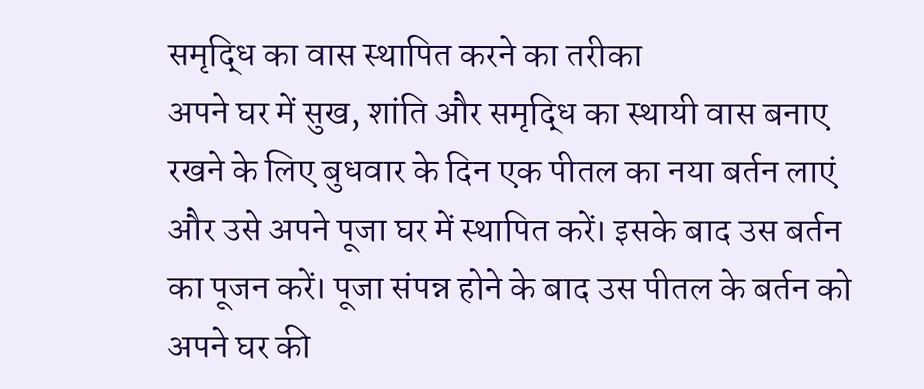समृद्धि का वास स्थापित करने का तरीका
अपने घर में सुख, शांति और समृद्धि का स्थायी वास बनाए रखने के लिए बुधवार के दिन एक पीतल का नया बर्तन लाएं और उसे अपने पूजा घर में स्थापित करें। इसके बाद उस बर्तन का पूजन करें। पूजा संपन्न होने के बाद उस पीतल के बर्तन को अपने घर की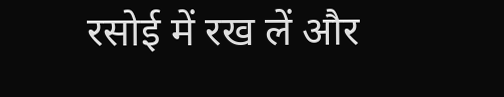रसोई में रख लें और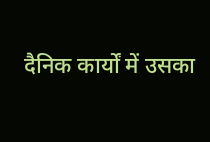दैनिक कार्यों में उसका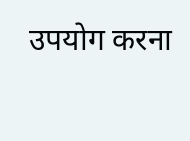उपयोग करना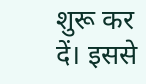शुरू कर दें। इससे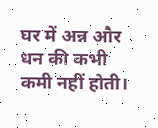घर में अन्न और धन की कभी कमी नहीं होती।